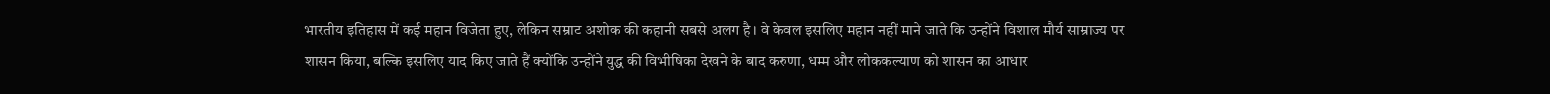भारतीय इतिहास में कई महान विजेता हुए, लेकिन सम्राट अशोक की कहानी सबसे अलग है। वे केवल इसलिए महान नहीं माने जाते कि उन्होंने विशाल मौर्य साम्राज्य पर शासन किया, बल्कि इसलिए याद किए जाते हैं क्योंकि उन्होंने युद्ध की विभीषिका देखने के बाद करुणा, धम्म और लोककल्याण को शासन का आधार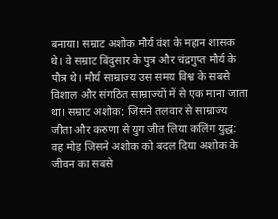बनाया। सम्राट अशोक मौर्य वंश के महान शासक थे। वे सम्राट बिंदुसार के पुत्र और चंद्रगुप्त मौर्य के पौत्र थे। मौर्य साम्राज्य उस समय विश्व के सबसे विशाल और संगठित साम्राज्यों में से एक माना जाता था। सम्राट अशोक: जिसने तलवार से साम्राज्य जीता और करुणा से युग जीत लिया कलिंग युद्ध: वह मोड़ जिसने अशोक को बदल दिया अशोक के जीवन का सबसे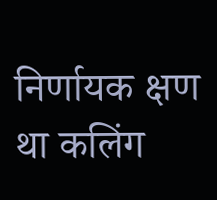निर्णायक क्षण था कलिंग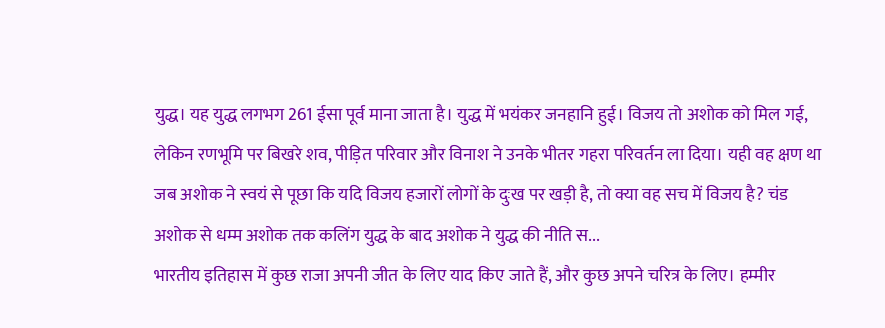युद्ध। यह युद्ध लगभग 261 ईसा पूर्व माना जाता है। युद्ध में भयंकर जनहानि हुई। विजय तो अशोक को मिल गई, लेकिन रणभूमि पर बिखरे शव, पीड़ित परिवार और विनाश ने उनके भीतर गहरा परिवर्तन ला दिया। यही वह क्षण था जब अशोक ने स्वयं से पूछा कि यदि विजय हजारों लोगों के दुःख पर खड़ी है, तो क्या वह सच में विजय है? चंड अशोक से धम्म अशोक तक कलिंग युद्ध के बाद अशोक ने युद्ध की नीति स...
भारतीय इतिहास में कुछ राजा अपनी जीत के लिए याद किए जाते हैं, और कुछ अपने चरित्र के लिए। हम्मीर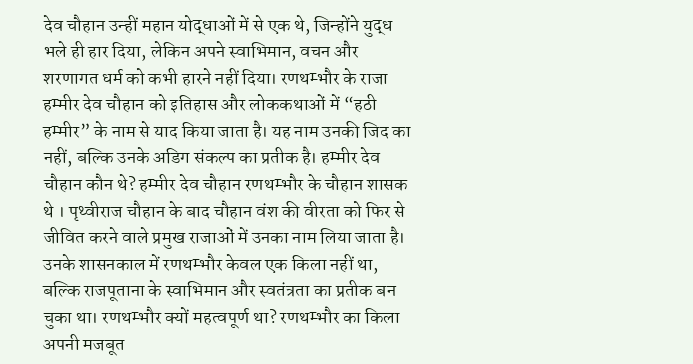देव चौहान उन्हीं महान योद्धाओं में से एक थे, जिन्होंने युद्ध भले ही हार दिया, लेकिन अपने स्वाभिमान, वचन और शरणागत धर्म को कभी हारने नहीं दिया। रणथम्भौर के राजा हम्मीर देव चौहान को इतिहास और लोककथाओं में “हठी हम्मीर” के नाम से याद किया जाता है। यह नाम उनकी जिद का नहीं, बल्कि उनके अडिग संकल्प का प्रतीक है। हम्मीर देव चौहान कौन थे? हम्मीर देव चौहान रणथम्भौर के चौहान शासक थे । पृथ्वीराज चौहान के बाद चौहान वंश की वीरता को फिर से जीवित करने वाले प्रमुख राजाओं में उनका नाम लिया जाता है। उनके शासनकाल में रणथम्भौर केवल एक किला नहीं था, बल्कि राजपूताना के स्वाभिमान और स्वतंत्रता का प्रतीक बन चुका था। रणथम्भौर क्यों महत्वपूर्ण था? रणथम्भौर का किला अपनी मजबूत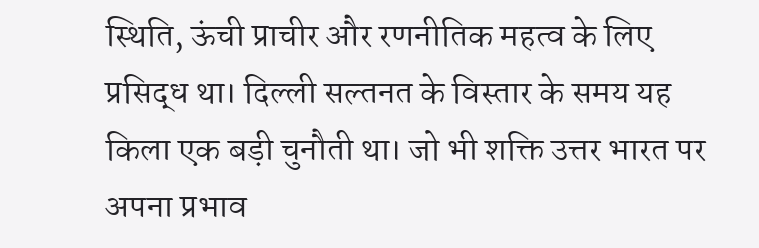स्थिति, ऊंची प्राचीर और रणनीतिक महत्व के लिए प्रसिद्ध था। दिल्ली सल्तनत के विस्तार के समय यह किला एक बड़ी चुनौती था। जो भी शक्ति उत्तर भारत पर अपना प्रभाव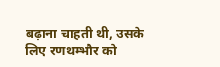बढ़ाना चाहती थी, उसके लिए रणथम्भौर को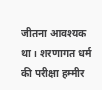जीतना आवश्यक था। शरणागत धर्म की परीक्षा हम्मीर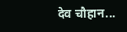देव चौहान...